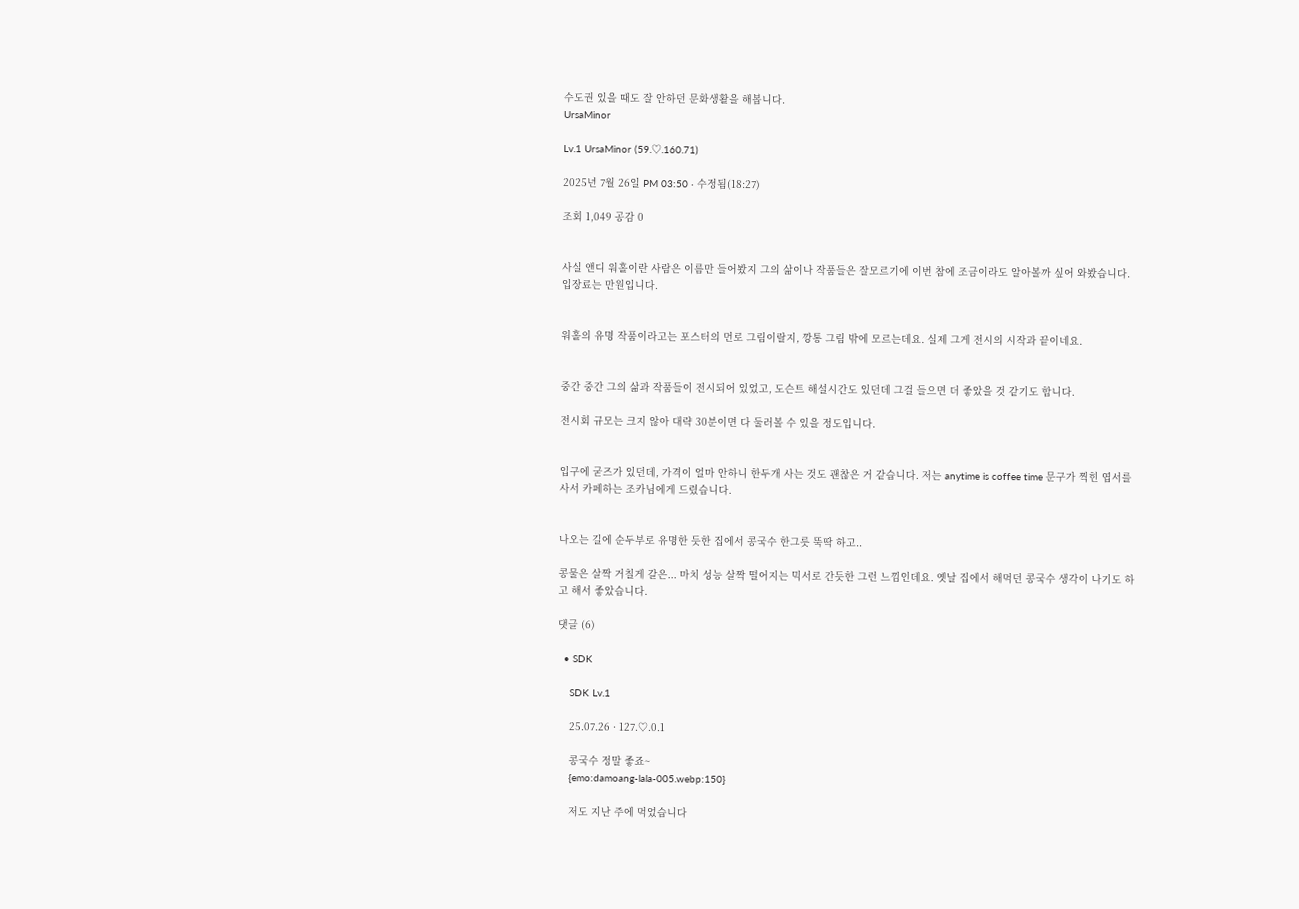수도권 있을 때도 잘 안하던 문화생활을 해봅니다.
UrsaMinor

Lv.1 UrsaMinor (59.♡.160.71)

2025년 7월 26일 PM 03:50 · 수정됨(18:27)

조회 1,049 공감 0


사실 앤디 워홀이란 사람은 이름만 들어봤지 그의 삶이나 작품들은 잘모르기에 이번 참에 조금이라도 알아볼까 싶어 와봤습니다. 입장료는 만원입니다.


워홀의 유명 작품이라고는 포스터의 먼로 그림이랄지, 깡통 그림 밖에 모르는데요. 실제 그게 전시의 시작과 끝이네요.


중간 중간 그의 삶과 작품들이 전시되어 있었고, 도슨트 해설시간도 있던데 그걸 들으면 더 좋았을 것 같기도 합니다.

전시회 규모는 크지 않아 대략 30분이면 다 둘러볼 수 있을 정도입니다.


입구에 굳즈가 있던데, 가격이 얼마 안하니 한두개 사는 것도 괜찮은 거 같습니다. 저는 anytime is coffee time 문구가 찍힌 엽서를 사서 카페하는 조카님에게 드렸습니다.


나오는 길에 순두부로 유명한 듯한 집에서 콩국수 한그릇 뚝딱 하고..

콩물은 살짝 거칠게 갈은... 마치 성능 살짝 떨어지는 믹서로 간듯한 그런 느낌인데요. 옛날 집에서 해먹던 콩국수 생각이 나기도 하고 해서 좋았습니다.

댓글 (6)

  • SDK

    SDK Lv.1

    25.07.26 · 127.♡.0.1

    콩국수 정말 좋죠~
    {emo:damoang-lala-005.webp:150}

    저도 지난 주에 먹었습니다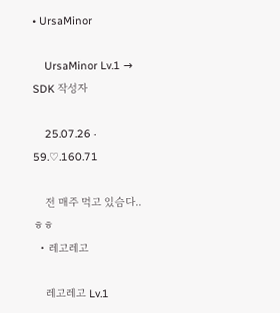• UrsaMinor

    UrsaMinor Lv.1 → SDK 작성자

    25.07.26 · 59.♡.160.71

    전 매주 먹고 있슴다.. ㅎㅎ
  • 레고레고

    레고레고 Lv.1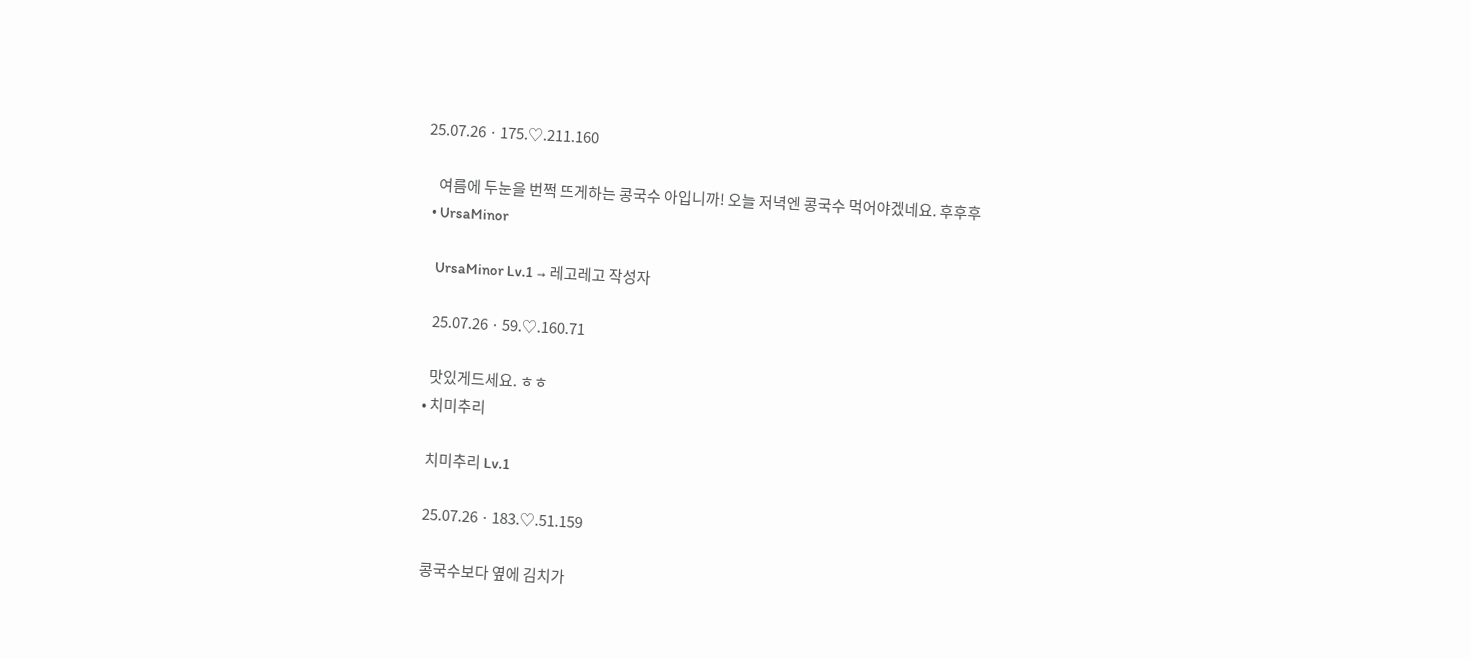25.07.26 · 175.♡.211.160

    여름에 두눈을 번쩍 뜨게하는 콩국수 아입니까! 오늘 저녁엔 콩국수 먹어야겠네요. 후후후
  • UrsaMinor

    UrsaMinor Lv.1 → 레고레고 작성자

    25.07.26 · 59.♡.160.71

    맛있게드세요. ㅎㅎ
  • 치미추리

    치미추리 Lv.1

    25.07.26 · 183.♡.51.159

    콩국수보다 옆에 김치가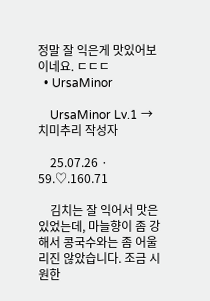정말 잘 익은게 맛있어보이네요. ㄷㄷㄷ
  • UrsaMinor

    UrsaMinor Lv.1 → 치미추리 작성자

    25.07.26 · 59.♡.160.71

    김치는 잘 익어서 맛은 있었는데, 마늘향이 좀 강해서 콩국수와는 좀 어울리진 않았습니다. 조금 시원한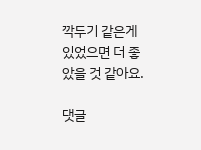깍두기 같은게 있었으면 더 좋았을 것 같아요.

댓글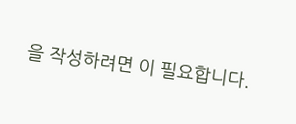을 작성하려면 이 필요합니다.